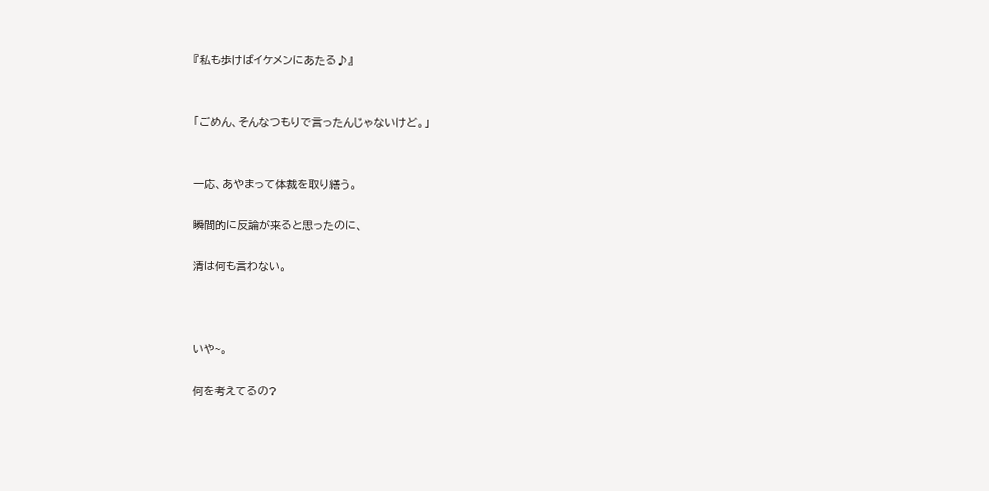『私も歩けばイケメンにあたる♪』


「ごめん、そんなつもりで言ったんじゃないけど。」


一応、あやまって体裁を取り繕う。

瞬間的に反論が来ると思ったのに、

清は何も言わない。



いや~。

何を考えてるの?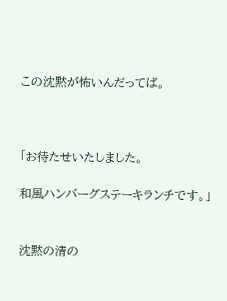この沈黙が怖いんだってば。



「お待たせいたしました。

和風ハンバーグステーキランチです。」


沈黙の清の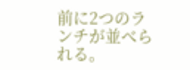前に2つのランチが並べられる。